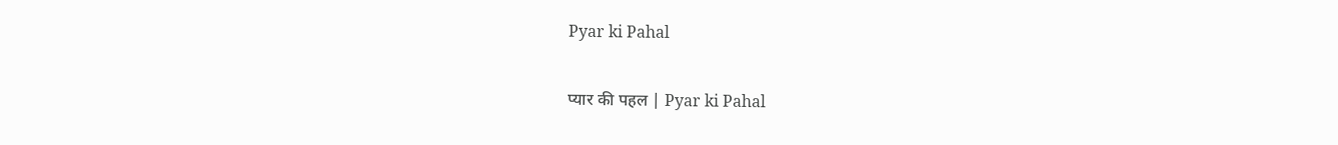Pyar ki Pahal

प्यार की पहल | Pyar ki Pahal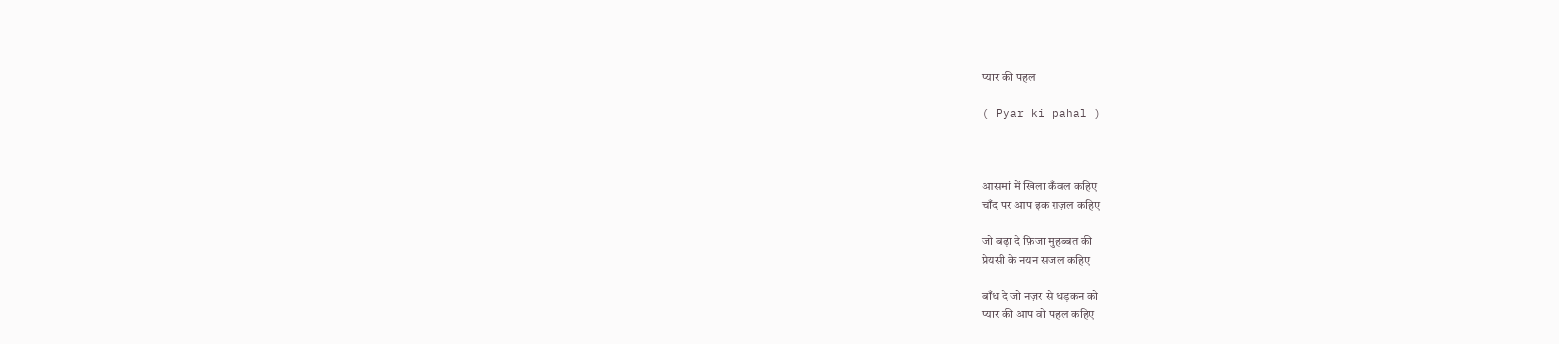प्यार की पहल

( Pyar ki pahal )



आसमां में खिला कँवल कहिए
चाँद पर आप इक ग़ज़ल कहिए

जो बढ़ा दे फ़िजा मुहब्बत की
प्रेयसी के नयन सजल कहिए

बाँध दे जो नज़र से धड़कन को
प्यार की आप वो पहल कहिए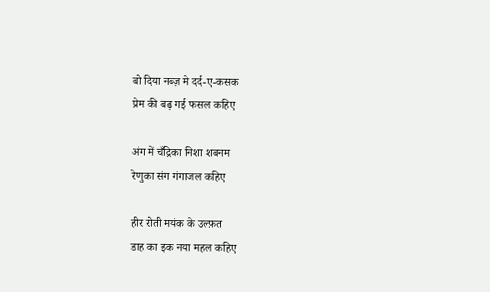बो दिया नब्ज़ मे दर्द-ए-कसक
प्रेम की बढ़ गई फसल कहिए

अंग में चँद्रिका निशा शबनम
रेणुका संग गंगाजल कहिए

हीर रोती मयंक के उल्फ़त
डाह का इक नया महल कहिए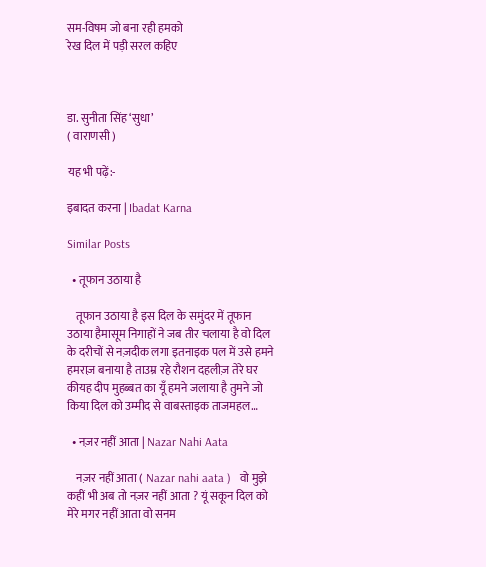सम-विषम जो बना रही हमको
रेख दिल में पड़ी सरल कहिए



डा. सुनीता सिंह ‘सुधा’
( वाराणसी )

यह भी पढ़ें:-

इबादत करना | Ibadat Karna

Similar Posts

  • तूफान उठाया है

    तूफान उठाया है इस दिल के समुंदर में तूफान उठाया हैमासूम निगाहों ने जब तीर चलाया है वो दिल के दरीचों से नज़दीक लगा इतनाइक पल में उसे हमने हमराज़ बनाया है ताउम्र रहे रौशन दहलीज़ तेरे घर कीयह दीप मुहब्बत का यूँ हमने जलाया है तुमने जो किया दिल को उम्मीद से वाबस्ताइक ताजमहल…

  • नज़र नहीं आता | Nazar Nahi Aata

    नज़र नहीं आता ( Nazar nahi aata )   वो मुझे कहीं भी अब तो नज़र नहीं आता ? यूं सकून दिल को मेरे मगर नहीं आता वो सनम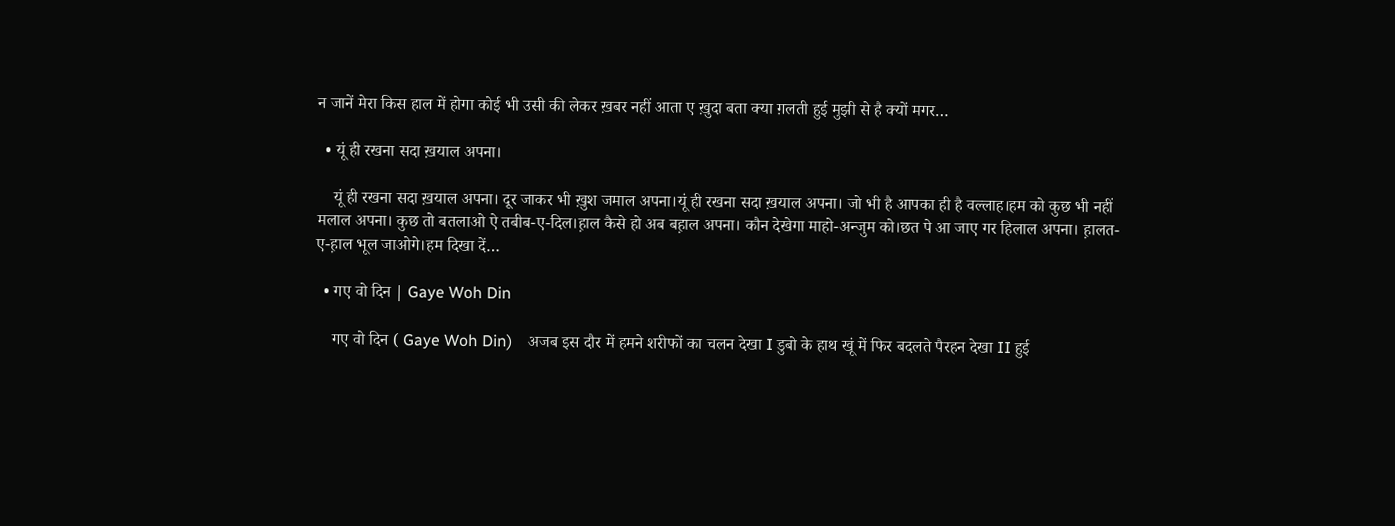न जानें मेरा किस हाल में होगा कोई भी उसी की लेकर ख़बर नहीं आता ए ख़ुदा बता क्या ग़लती हुई मुझी से है क्यों मगर…

  • यूं ही रखना सदा ख़याल अपना।

    यूं ही रखना सदा ख़याल अपना। दूर जाकर भी ख़ुश जमाल अपना।यूं ही रखना सदा ख़याल अपना। जो भी है आपका ही है वल्लाह।हम को कुछ भी नहीं मलाल अपना। कुछ तो बतलाओ ऐ तबीब-ए-दिल।ह़ाल कैसे हो अब बह़ाल अपना। कौन देखेगा माहो-अन्जुम को।छत पे आ जाए गर हिलाल अपना। ह़ालत-ए-ह़ाल भूल जाओगे।हम दिखा दें…

  • गए वो दिन | Gaye Woh Din

    गए वो दिन ( Gaye Woh Din)    अजब इस दौर में हमने शरीफों का चलन देखा I डुबो के हाथ खूं में फिर बदलते पैरहन देखा II हुई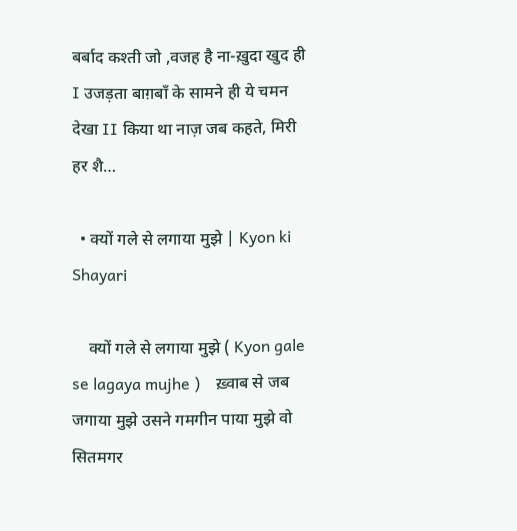बर्बाद कश्ती जो ,वजह है ना-ख़ुदा खुद ही I उजड़ता बाग़बाँ के सामने ही ये चमन देखा II किया था नाज़ जब कहते, मिरी हर शै…

  • क्यों गले से लगाया मुझे | Kyon ki Shayari

    क्यों गले से लगाया मुझे ( Kyon gale se lagaya mujhe )    ख़्वाब से जब जगाया मुझे उसने गमगीन पाया मुझे वो सितमगर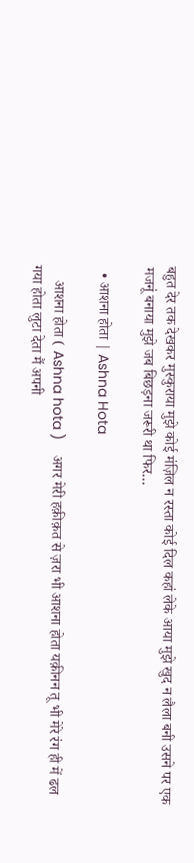बहुत देर तक देखकर मुस्कुराया मुझे कोई मंज़िल न रस्ता कोई दिल कहां लेके आया मुझे खुद न लैला बनी उसने पर एक मजनूं बनाया मुझे जब बिछड़ना जरूरी था फिर…

  • आशना होता | Ashna Hota

    आशना होता ( Ashna hota )    अगर मेरी हक़ीक़त से ज़रा भी आशना होता यक़ीनन तू भी मेरे रंग ही में ढल गया होता लुटा देता मैं अपनी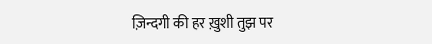ज़िन्दगी की हर ख़ुशी तुझ पर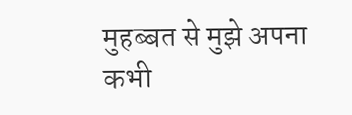मुहब्बत से मुझे अपना कभी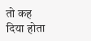तो कह दिया होता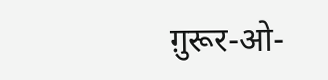ग़ुरूर-ओ-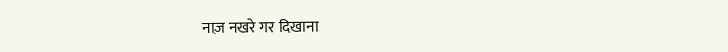नाज़ नखरे गर दिखाना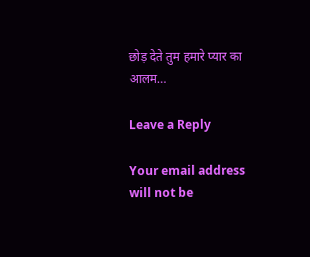छोड़ देते तुम हमारे प्यार का आलम…

Leave a Reply

Your email address will not be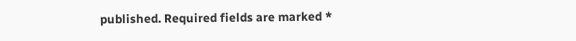published. Required fields are marked *